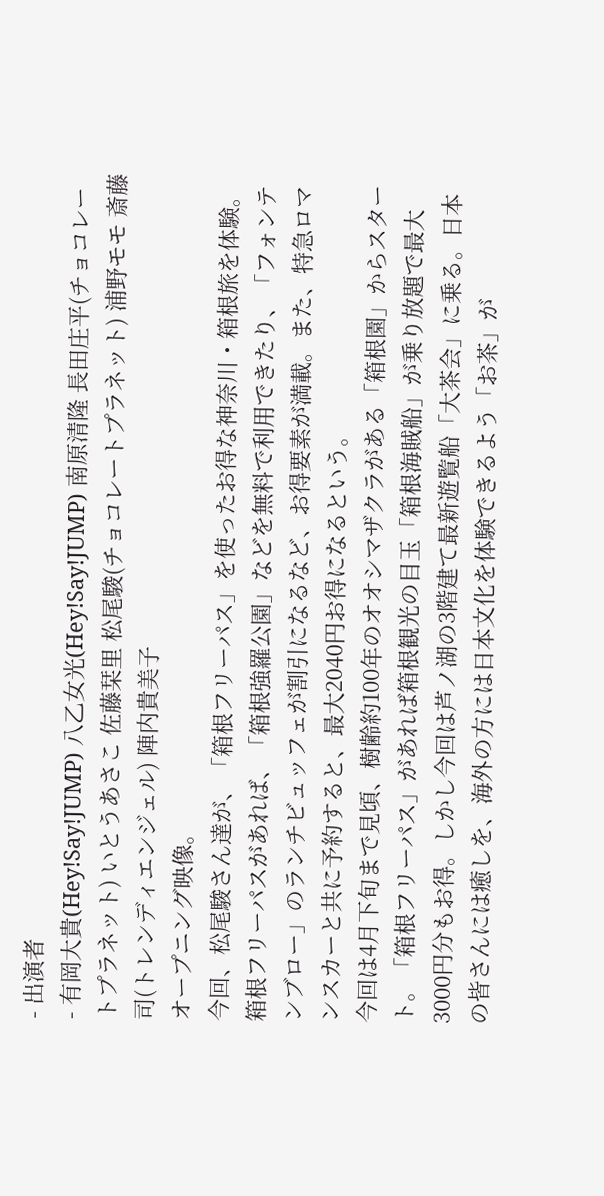- 出演者
- 有岡大貴(Hey!Say!JUMP) 八乙女光(Hey!Say!JUMP) 南原清隆 長田庄平(チョコレートプラネット) いとうあさこ 佐藤栞里 松尾駿(チョコレートプラネット) 浦野モモ 斎藤司(トレンディエンジェル) 陣内貴美子
オープニング映像。
今回、松尾駿さん達が、「箱根フリーパス」を使ったお得な神奈川・箱根旅を体験。箱根フリーパスがあれば、「箱根強羅公園」などを無料で利用できたり、「フォンテンブロー」のランチビュッフェが割引になるなど、お得要素が満載。また、特急ロマンスカーと共に予約すると、最大2040円お得になるという。
今回は4月下旬まで見頃、樹齢約100年のオオシマザクラがある「箱根園」からスタート。「箱根フリーパス」があれば箱根観光の目玉「箱根海賊船」が乗り放題で最大3000円分もお得。しかし今回は芦ノ湖の3階建て最新遊覧船「大茶会」に乗る。日本の皆さんには癒しを、海外の方には日本文化を体験できるよう「お茶」が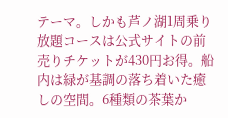テーマ。しかも芦ノ湖1周乗り放題コースは公式サイトの前売りチケットが430円お得。船内は緑が基調の落ち着いた癒しの空間。6種類の茶葉か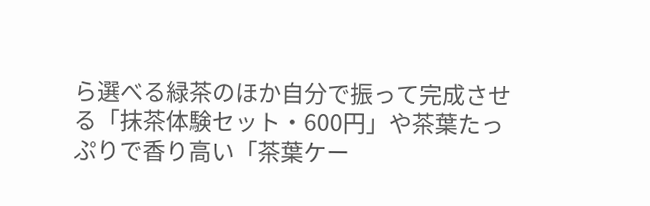ら選べる緑茶のほか自分で振って完成させる「抹茶体験セット・600円」や茶葉たっぷりで香り高い「茶葉ケー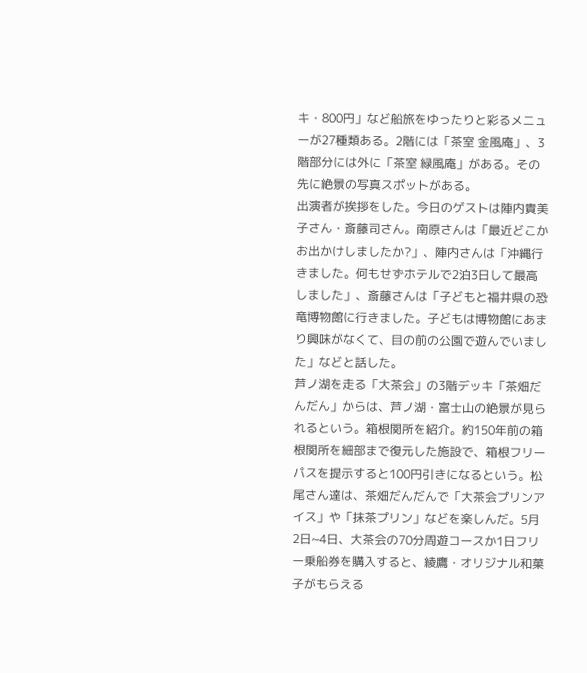キ・800円」など船旅をゆったりと彩るメニューが27種類ある。2階には「茶室 金風庵」、3階部分には外に「茶室 緑風庵」がある。その先に絶景の写真スポットがある。
出演者が挨拶をした。今日のゲストは陣内貴美子さん・斎藤司さん。南原さんは「最近どこかお出かけしましたか?」、陣内さんは「沖縄行きました。何もせずホテルで2泊3日して最高しました」、斎藤さんは「子どもと福井県の恐竜博物館に行きました。子どもは博物館にあまり興味がなくて、目の前の公園で遊んでいました」などと話した。
芦ノ湖を走る「大茶会」の3階デッキ「茶畑だんだん」からは、芦ノ湖・富士山の絶景が見られるという。箱根関所を紹介。約150年前の箱根関所を細部まで復元した施設で、箱根フリーパスを提示すると100円引きになるという。松尾さん達は、茶畑だんだんで「大茶会プリンアイス」や「抹茶プリン」などを楽しんだ。5月2日~4日、大茶会の70分周遊コースか1日フリー乗船券を購入すると、綾鷹・オリジナル和菓子がもらえる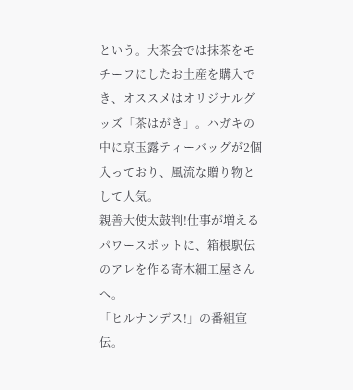という。大茶会では抹茶をモチーフにしたお土産を購入でき、オススメはオリジナルグッズ「茶はがき」。ハガキの中に京玉露ティーバッグが2個入っており、風流な贈り物として人気。
親善大使太鼓判!仕事が増えるパワースポットに、箱根駅伝のアレを作る寄木細工屋さんへ。
「ヒルナンデス!」の番組宣伝。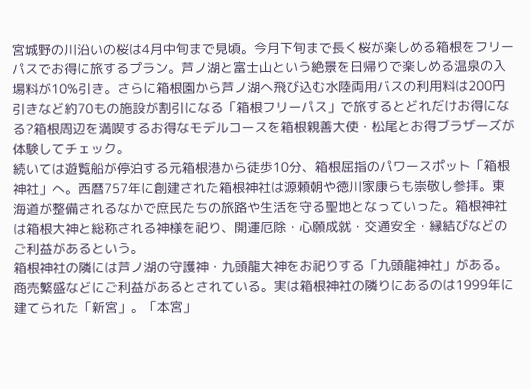宮城野の川沿いの桜は4月中旬まで見頃。今月下旬まで長く桜が楽しめる箱根をフリーパスでお得に旅するプラン。芦ノ湖と富士山という絶景を日帰りで楽しめる温泉の入場料が10%引き。さらに箱根園から芦ノ湖へ飛び込む水陸両用バスの利用料は200円引きなど約70もの施設が割引になる「箱根フリーパス」で旅するとどれだけお得になる?箱根周辺を満喫するお得なモデルコースを箱根親善大使・松尾とお得ブラザーズが体験してチェック。
続いては遊覧船が停泊する元箱根港から徒歩10分、箱根屈指のパワースポット「箱根神社」へ。西暦757年に創建された箱根神社は源頼朝や徳川家康らも崇敬し参拝。東海道が整備されるなかで庶民たちの旅路や生活を守る聖地となっていった。箱根神社は箱根大神と総称される神様を祀り、開運厄除・心願成就・交通安全・縁結びなどのご利益があるという。
箱根神社の隣には芦ノ湖の守護神・九頭龍大神をお祀りする「九頭龍神社」がある。商売繁盛などにご利益があるとされている。実は箱根神社の隣りにあるのは1999年に建てられた「新宮」。「本宮」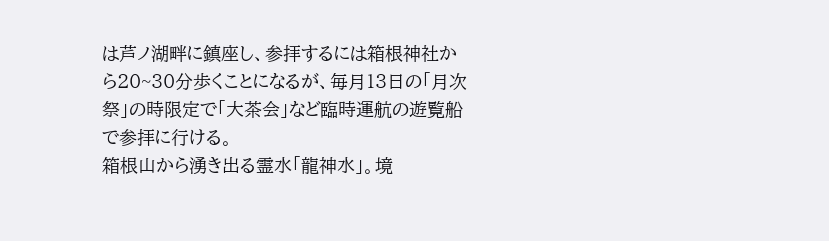は芦ノ湖畔に鎮座し、参拝するには箱根神社から20~30分歩くことになるが、毎月13日の「月次祭」の時限定で「大茶会」など臨時運航の遊覧船で参拝に行ける。
箱根山から湧き出る霊水「龍神水」。境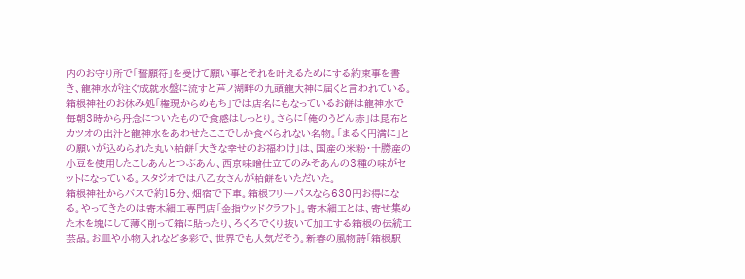内のお守り所で「誓願符」を受けて願い事とそれを叶えるためにする約束事を書き、龍神水が注ぐ成就水盤に流すと芦ノ湖畔の九頭龍大神に届くと言われている。
箱根神社のお休み処「権現からめもち」では店名にもなっているお餅は龍神水で毎朝3時から丹念についたもので食感はしっとり。さらに「俺のうどん赤」は昆布とカツオの出汁と龍神水をあわせたここでしか食べられない名物。「まるく円満に」との願いが込められた丸い柏餅「大きな幸せのお福わけ」は、国産の米粉・十勝産の小豆を使用したこしあんとつぶあん、西京味噌仕立てのみそあんの3種の味がセットになっている。スタジオでは八乙女さんが柏餅をいただいた。
箱根神社からバスで約15分、畑宿で下車。箱根フリーパスなら630円お得になる。やってきたのは寄木細工専門店「金指ウッドクラフト」。寄木細工とは、寄せ集めた木を塊にして薄く削って箱に貼ったり、ろくろでくり抜いて加工する箱根の伝統工芸品。お皿や小物入れなど多彩で、世界でも人気だそう。新春の風物詩「箱根駅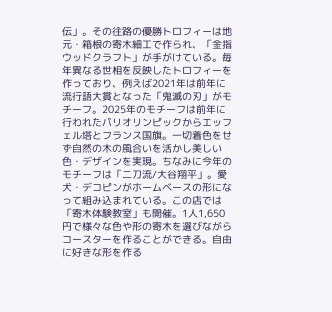伝」。その往路の優勝トロフィーは地元・箱根の寄木細工で作られ、「金指ウッドクラフト」が手がけている。毎年異なる世相を反映したトロフィーを作っており、例えば2021年は前年に流行語大賞となった「鬼滅の刃」がモチーフ。2025年のモチーフは前年に行われたパリオリンピックからエッフェル塔とフランス国旗。一切着色をせず自然の木の風合いを活かし美しい色・デザインを実現。ちなみに今年のモチーフは「二刀流/大谷翔平」。愛犬・デコピンがホームベースの形になって組み込まれている。この店では「寄木体験教室」も開催。1人1,650円で様々な色や形の寄木を選びながらコースターを作ることができる。自由に好きな形を作る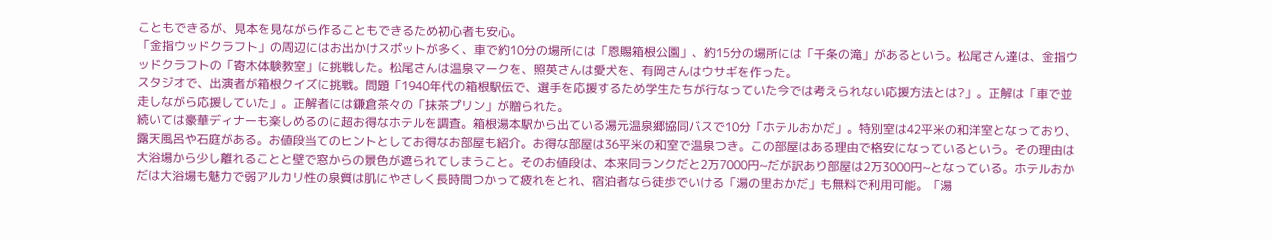こともできるが、見本を見ながら作ることもできるため初心者も安心。
「金指ウッドクラフト」の周辺にはお出かけスポットが多く、車で約10分の場所には「恩賜箱根公園」、約15分の場所には「千条の滝」があるという。松尾さん達は、金指ウッドクラフトの「寄木体験教室」に挑戦した。松尾さんは温泉マークを、照英さんは愛犬を、有岡さんはウサギを作った。
スタジオで、出演者が箱根クイズに挑戦。問題「1940年代の箱根駅伝で、選手を応援するため学生たちが行なっていた今では考えられない応援方法とは?」。正解は「車で並走しながら応援していた」。正解者には鎌倉茶々の「抹茶プリン」が贈られた。
続いては豪華ディナーも楽しめるのに超お得なホテルを調査。箱根湯本駅から出ている湯元温泉郷協同バスで10分「ホテルおかだ」。特別室は42平米の和洋室となっており、露天風呂や石庭がある。お値段当てのヒントとしてお得なお部屋も紹介。お得な部屋は36平米の和室で温泉つき。この部屋はある理由で格安になっているという。その理由は大浴場から少し離れることと壁で窓からの景色が遮られてしまうこと。そのお値段は、本来同ランクだと2万7000円~だが訳あり部屋は2万3000円~となっている。ホテルおかだは大浴場も魅力で弱アルカリ性の泉質は肌にやさしく長時間つかって疲れをとれ、宿泊者なら徒歩でいける「湯の里おかだ」も無料で利用可能。「湯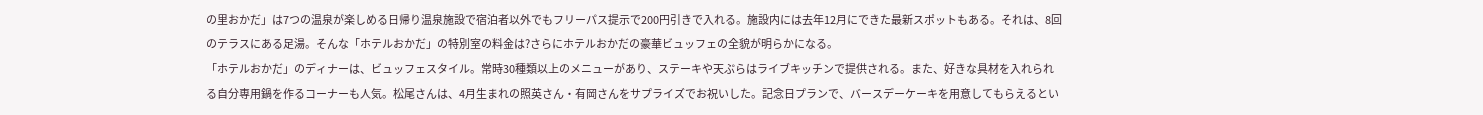の里おかだ」は7つの温泉が楽しめる日帰り温泉施設で宿泊者以外でもフリーパス提示で200円引きで入れる。施設内には去年12月にできた最新スポットもある。それは、8回のテラスにある足湯。そんな「ホテルおかだ」の特別室の料金は?さらにホテルおかだの豪華ビュッフェの全貌が明らかになる。
「ホテルおかだ」のディナーは、ビュッフェスタイル。常時30種類以上のメニューがあり、ステーキや天ぷらはライブキッチンで提供される。また、好きな具材を入れられる自分専用鍋を作るコーナーも人気。松尾さんは、4月生まれの照英さん・有岡さんをサプライズでお祝いした。記念日プランで、バースデーケーキを用意してもらえるとい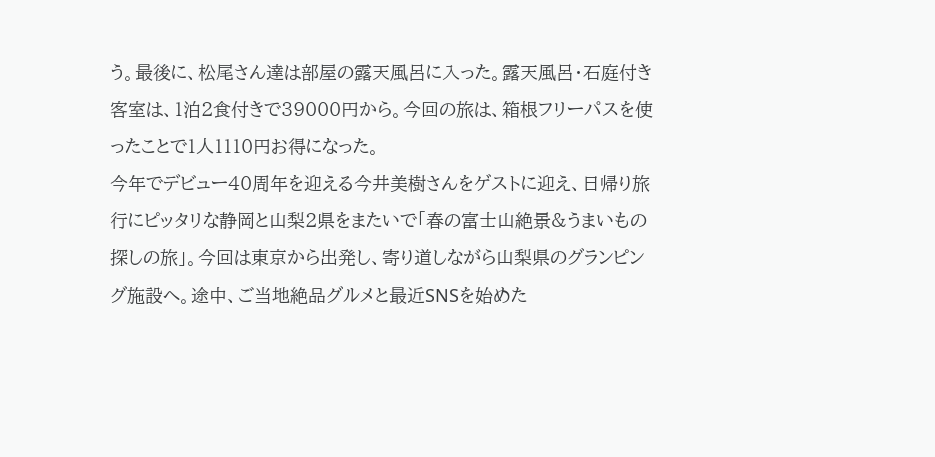う。最後に、松尾さん達は部屋の露天風呂に入った。露天風呂・石庭付き客室は、1泊2食付きで39000円から。今回の旅は、箱根フリーパスを使ったことで1人1110円お得になった。
今年でデビュー40周年を迎える今井美樹さんをゲストに迎え、日帰り旅行にピッタリな静岡と山梨2県をまたいで「春の富士山絶景&うまいもの探しの旅」。今回は東京から出発し、寄り道しながら山梨県のグランピング施設へ。途中、ご当地絶品グルメと最近SNSを始めた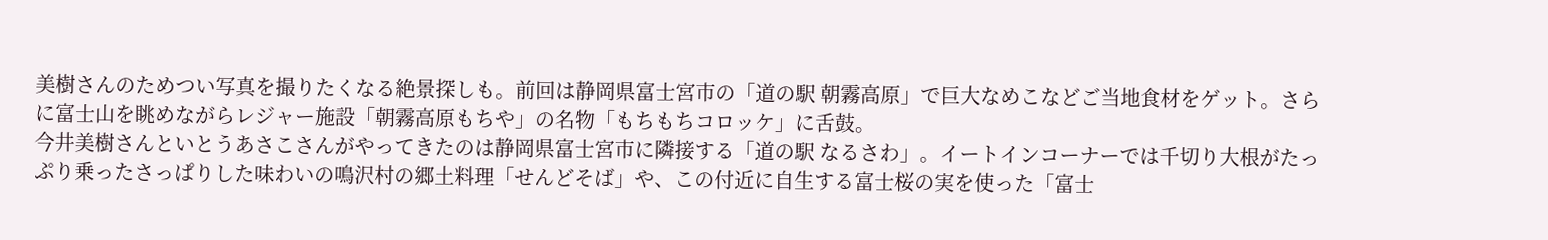美樹さんのためつい写真を撮りたくなる絶景探しも。前回は静岡県富士宮市の「道の駅 朝霧高原」で巨大なめこなどご当地食材をゲット。さらに富士山を眺めながらレジャー施設「朝霧高原もちや」の名物「もちもちコロッケ」に舌鼓。
今井美樹さんといとうあさこさんがやってきたのは静岡県富士宮市に隣接する「道の駅 なるさわ」。イートインコーナーでは千切り大根がたっぷり乗ったさっぱりした味わいの鳴沢村の郷土料理「せんどそば」や、この付近に自生する富士桜の実を使った「富士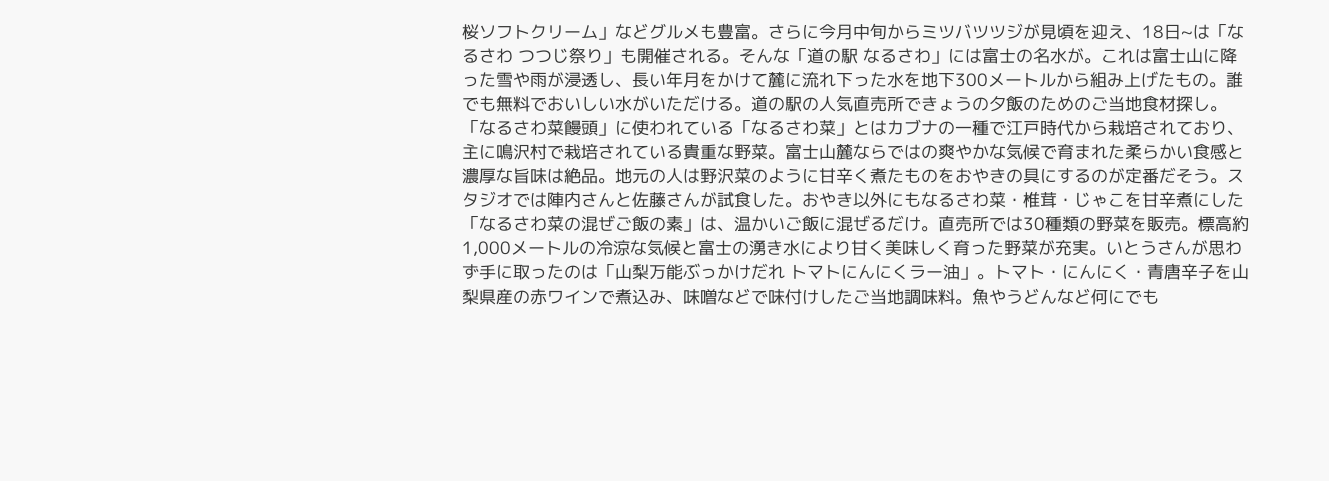桜ソフトクリーム」などグルメも豊富。さらに今月中旬からミツバツツジが見頃を迎え、18日~は「なるさわ つつじ祭り」も開催される。そんな「道の駅 なるさわ」には富士の名水が。これは富士山に降った雪や雨が浸透し、長い年月をかけて麓に流れ下った水を地下300メートルから組み上げたもの。誰でも無料でおいしい水がいただける。道の駅の人気直売所できょうの夕飯のためのご当地食材探し。「なるさわ菜饅頭」に使われている「なるさわ菜」とはカブナの一種で江戸時代から栽培されており、主に鳴沢村で栽培されている貴重な野菜。富士山麓ならではの爽やかな気候で育まれた柔らかい食感と濃厚な旨味は絶品。地元の人は野沢菜のように甘辛く煮たものをおやきの具にするのが定番だそう。スタジオでは陣内さんと佐藤さんが試食した。おやき以外にもなるさわ菜・椎茸・じゃこを甘辛煮にした「なるさわ菜の混ぜご飯の素」は、温かいご飯に混ぜるだけ。直売所では30種類の野菜を販売。標高約1,000メートルの冷涼な気候と富士の湧き水により甘く美味しく育った野菜が充実。いとうさんが思わず手に取ったのは「山梨万能ぶっかけだれ トマトにんにくラー油」。トマト・にんにく・青唐辛子を山梨県産の赤ワインで煮込み、味噌などで味付けしたご当地調味料。魚やうどんなど何にでも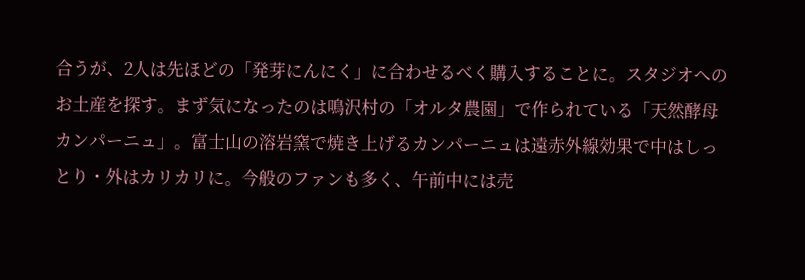合うが、2人は先ほどの「発芽にんにく」に合わせるべく購入することに。スタジオへのお土産を探す。まず気になったのは鳴沢村の「オルタ農園」で作られている「天然酵母カンパーニュ」。富士山の溶岩窯で焼き上げるカンパーニュは遠赤外線効果で中はしっとり・外はカリカリに。今般のファンも多く、午前中には売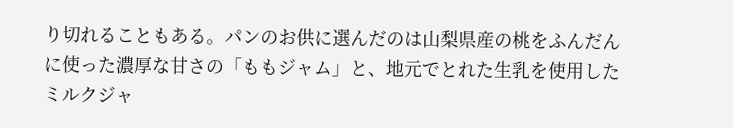り切れることもある。パンのお供に選んだのは山梨県産の桃をふんだんに使った濃厚な甘さの「ももジャム」と、地元でとれた生乳を使用したミルクジャ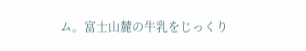ム。富士山麓の牛乳をじっくり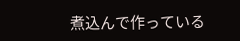煮込んで作っている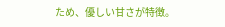ため、優しい甘さが特徴。